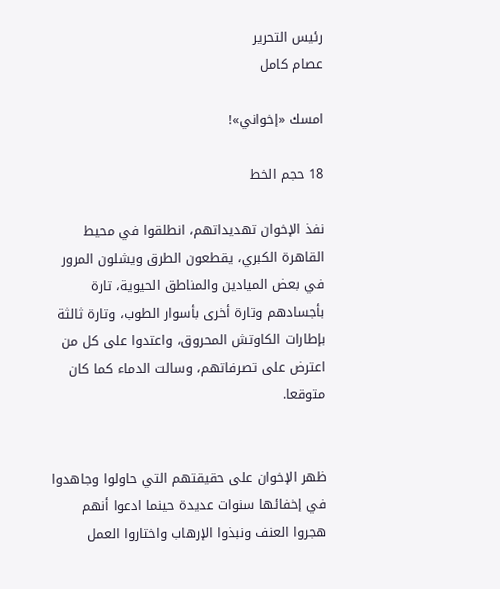رئيس التحرير
عصام كامل

امسك «إخواني»!

18 حجم الخط

نفذ الإخوان تهديداتهم، انطلقوا في محيط القاهرة الكبري، يقطعون الطرق ويشلون المرور في بعض الميادين والمناطق الحيوية، تارة بأجسادهم وتارة أخرى بأسوار الطوب، وتارة ثالثة بإطارات الكاوتش المحروق، واعتدوا على كل من اعترض على تصرفاتهم، وسالت الدماء كما كان متوقعا.


ظهر الإخوان على حقيقتهم التي حاولوا وجاهدوا في إخفائها سنوات عديدة حينما ادعوا أنهم هجروا العنف ونبذوا الإرهاب واختاروا العمل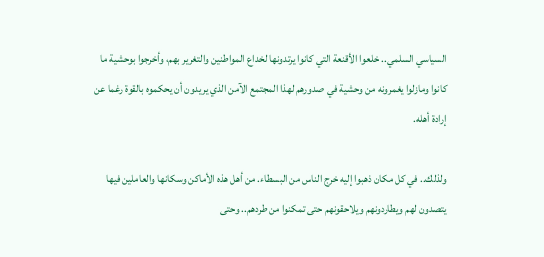السياسي السلمي.. خلعوا الأقنعة التي كانوا يرتدونها لخداع المواطنين والتغرير بهم، وأخرجوا بوحشية ما كانوا ومازلوا يغمرونه من وحشية في صدورهم لهذا المجتمع الآمن الذي يريدون أن يحكموه بالقوة رغما عن إرادة أهله.

ولذلك.. في كل مكان ذهبوا إليه خرج الناس من البسطاء. من أهل هذه الأماكن وسكانها والعاملين فيها يتصدون لهم ويطاردونهم ويلاحقونهم حتى تمكنوا من طردهم.. وحتى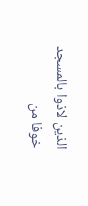الذين لاذوا بالمسجد خوفا من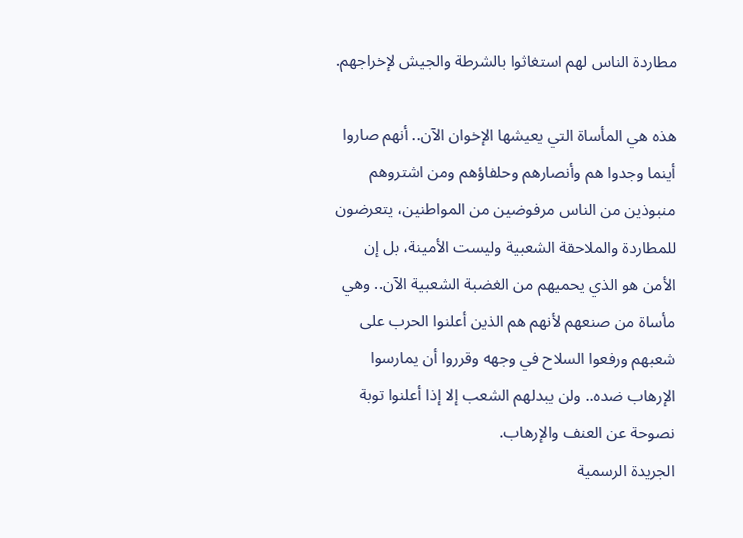مطاردة الناس لهم استغاثوا بالشرطة والجيش لإخراجهم.

هذه هي المأساة التي يعيشها الإخوان الآن.. أنهم صاروا أينما وجدوا هم وأنصارهم وحلفاؤهم ومن اشتروهم منبوذين من الناس مرفوضين من المواطنين، يتعرضون للمطاردة والملاحقة الشعبية وليست الأمينة، بل إن الأمن هو الذي يحميهم من الغضبة الشعبية الآن.. وهي مأساة من صنعهم لأنهم هم الذين أعلنوا الحرب على شعبهم ورفعوا السلاح في وجهه وقرروا أن يمارسوا الإرهاب ضده.. ولن يبدلهم الشعب إلا إذا أعلنوا توبة نصوحة عن العنف والإرهاب.
الجريدة الرسمية